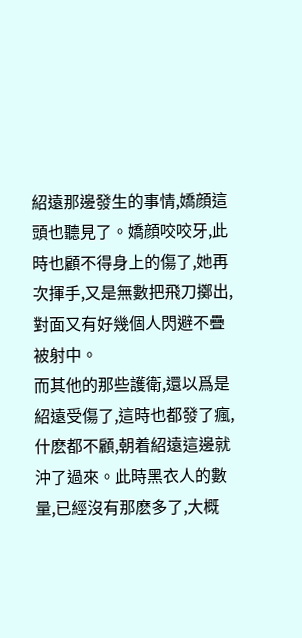紹遠那邊發生的事情,嬌顔這頭也聽見了。嬌顔咬咬牙,此時也顧不得身上的傷了,她再次揮手,又是無數把飛刀擲出,對面又有好幾個人閃避不疊被射中。
而其他的那些護衛,還以爲是紹遠受傷了,這時也都發了瘋,什麽都不顧,朝着紹遠這邊就沖了過來。此時黑衣人的數量,已經沒有那麽多了,大概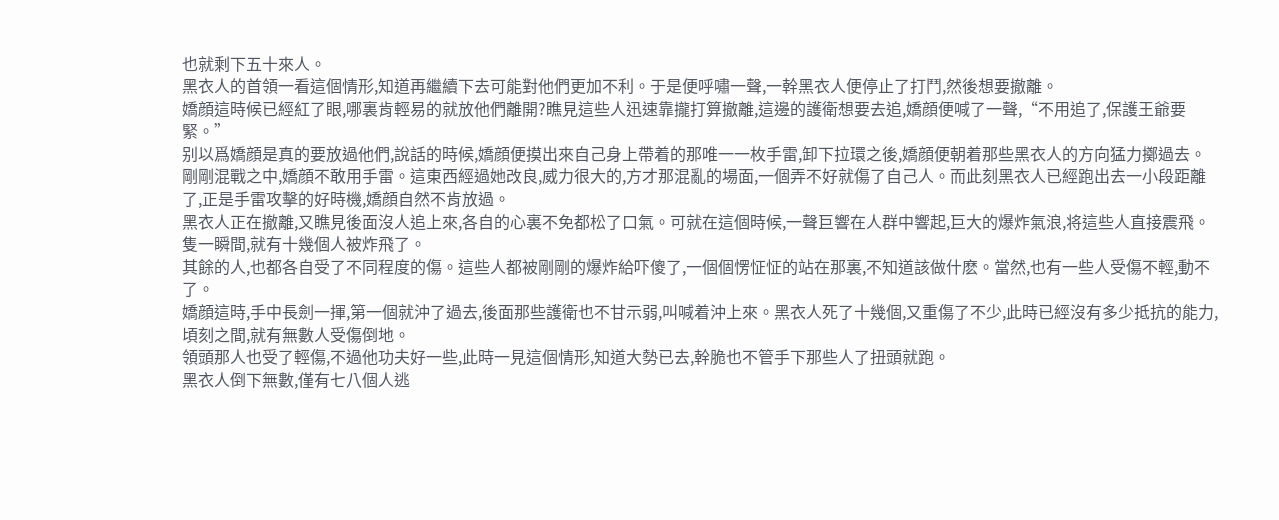也就剩下五十來人。
黑衣人的首領一看這個情形,知道再繼續下去可能對他們更加不利。于是便呼嘯一聲,一幹黑衣人便停止了打鬥,然後想要撤離。
嬌顔這時候已經紅了眼,哪裏肯輕易的就放他們離開?瞧見這些人迅速靠攏打算撤離,這邊的護衛想要去追,嬌顔便喊了一聲,“不用追了,保護王爺要緊。”
别以爲嬌顔是真的要放過他們,說話的時候,嬌顔便摸出來自己身上帶着的那唯一一枚手雷,卸下拉環之後,嬌顔便朝着那些黑衣人的方向猛力擲過去。
剛剛混戰之中,嬌顔不敢用手雷。這東西經過她改良,威力很大的,方才那混亂的場面,一個弄不好就傷了自己人。而此刻黑衣人已經跑出去一小段距離了,正是手雷攻擊的好時機,嬌顔自然不肯放過。
黑衣人正在撤離,又瞧見後面沒人追上來,各自的心裏不免都松了口氣。可就在這個時候,一聲巨響在人群中響起,巨大的爆炸氣浪,将這些人直接震飛。隻一瞬間,就有十幾個人被炸飛了。
其餘的人,也都各自受了不同程度的傷。這些人都被剛剛的爆炸給吓傻了,一個個愣怔怔的站在那裏,不知道該做什麽。當然,也有一些人受傷不輕,動不了。
嬌顔這時,手中長劍一揮,第一個就沖了過去,後面那些護衛也不甘示弱,叫喊着沖上來。黑衣人死了十幾個,又重傷了不少,此時已經沒有多少抵抗的能力,頃刻之間,就有無數人受傷倒地。
領頭那人也受了輕傷,不過他功夫好一些,此時一見這個情形,知道大勢已去,幹脆也不管手下那些人了扭頭就跑。
黑衣人倒下無數,僅有七八個人逃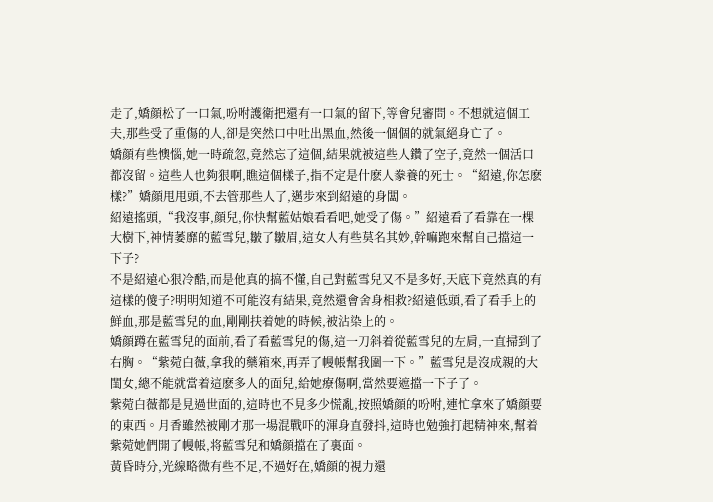走了,嬌顔松了一口氣,吩咐護衛把還有一口氣的留下,等會兒審問。不想就這個工夫,那些受了重傷的人,卻是突然口中吐出黑血,然後一個個的就氣絕身亡了。
嬌顔有些懊惱,她一時疏忽,竟然忘了這個,結果就被這些人鑽了空子,竟然一個活口都沒留。這些人也夠狠啊,瞧這個樣子,指不定是什麽人豢養的死士。“紹遠,你怎麽樣?”嬌顔甩甩頭,不去管那些人了,邁步來到紹遠的身闆。
紹遠搖頭,“我沒事,顔兒,你快幫藍姑娘看看吧,她受了傷。”紹遠看了看靠在一棵大樹下,神情萎靡的藍雪兒,皺了皺眉,這女人有些莫名其妙,幹嘛跑來幫自己擋這一下子?
不是紹遠心狠冷酷,而是他真的搞不懂,自己對藍雪兒又不是多好,天底下竟然真的有這樣的傻子?明明知道不可能沒有結果,竟然還會舍身相救?紹遠低頭,看了看手上的鮮血,那是藍雪兒的血,剛剛扶着她的時候,被沾染上的。
嬌顔蹲在藍雪兒的面前,看了看藍雪兒的傷,這一刀斜着從藍雪兒的左肩,一直掃到了右胸。“紫菀白薇,拿我的藥箱來,再弄了幔帳幫我圍一下。”藍雪兒是沒成親的大閨女,總不能就當着這麽多人的面兒,給她療傷啊,當然要遮擋一下子了。
紫菀白薇都是見過世面的,這時也不見多少慌亂,按照嬌顔的吩咐,連忙拿來了嬌顔要的東西。月香雖然被剛才那一場混戰吓的渾身直發抖,這時也勉強打起精神來,幫着紫菀她們開了幔帳,将藍雪兒和嬌顔擋在了裏面。
黃昏時分,光線略微有些不足,不過好在,嬌顔的視力還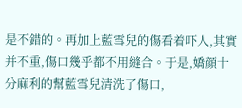是不錯的。再加上藍雪兒的傷看着吓人,其實并不重,傷口幾乎都不用縫合。于是,嬌顔十分麻利的幫藍雪兒清洗了傷口,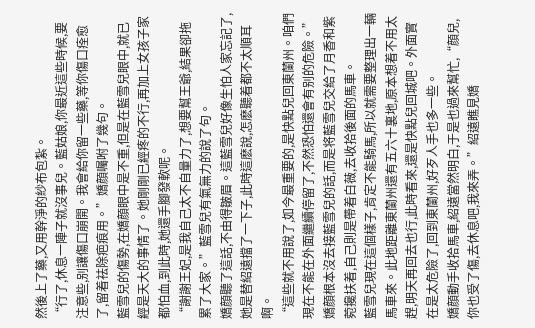然後上了藥,又用幹淨的紗布包紮。
“行了,休息一陣子就沒事兒。藍姑娘,你最近這些時候,要注意些,别讓傷口崩開。我會給你留一些藥,等你傷口痊愈了,留着祛除疤痕用。”嬌顔囑咐了幾句。
藍雪兒的傷勢,在嬌顔眼中是不重,但是在藍雪兒眼中,就已經是天大的事情了。她剛剛已經疼的不行,再加上女孩子家都怕血,到此時,她還手腳發軟呢。
“謝謝王妃,是我自己太不自量力了,想要幫王爺,結果卻拖累了大家。”藍雪兒有氣無力的說了句。
嬌顔聽了這話,不由得皺眉。這藍雪兒好像生怕人家忘記了,她是替紹遠擋了一下子,此時這麽說,怎麽聽着都不太順耳啊。
“這些就不用說了,如今最重要的,是快點兒回東蘭州。咱們現在不能在外面繼續停留了,不然恐怕還會有别的危險。”嬌顔根本沒去接藍雪兒的話,而是将藍雪兒交給了月香和紫菀攙扶着,自己則是帶着白薇,去收拾後面的馬車。
藍雪兒現在這個樣子,肯定不能騎馬,所以就需要整理出一輛馬車來。此地距離東蘭州還有五六十裏地,原本想着不用太趕,明天再回去也行,此時看來,還是快點兒回城吧。外面實在是太危險了,回到東蘭州,好歹人手也多一些。
嬌顔動手收拾馬車,紹遠當然明白,于是也過來幫忙,“顔兒,你也受了傷,去休息吧,我來弄。”紹遠瞧見嬌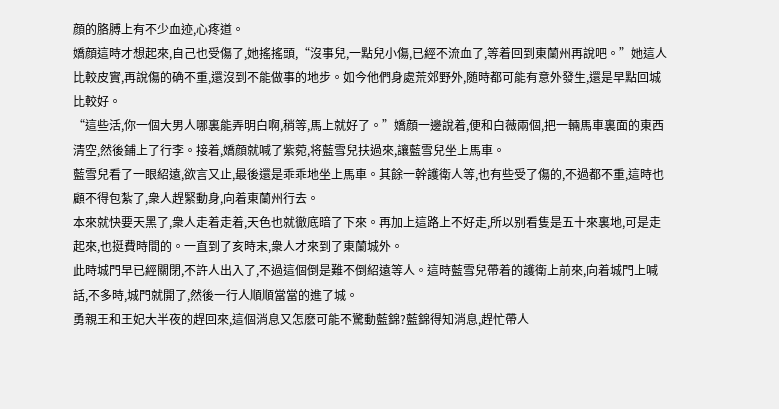顔的胳膊上有不少血迹,心疼道。
嬌顔這時才想起來,自己也受傷了,她搖搖頭,“沒事兒,一點兒小傷,已經不流血了,等着回到東蘭州再說吧。”她這人比較皮實,再說傷的确不重,還沒到不能做事的地步。如今他們身處荒郊野外,随時都可能有意外發生,還是早點回城比較好。
“這些活,你一個大男人哪裏能弄明白啊,稍等,馬上就好了。”嬌顔一邊說着,便和白薇兩個,把一輛馬車裏面的東西清空,然後鋪上了行李。接着,嬌顔就喊了紫菀,将藍雪兒扶過來,讓藍雪兒坐上馬車。
藍雪兒看了一眼紹遠,欲言又止,最後還是乖乖地坐上馬車。其餘一幹護衛人等,也有些受了傷的,不過都不重,這時也顧不得包紮了,衆人趕緊動身,向着東蘭州行去。
本來就快要天黑了,衆人走着走着,天色也就徹底暗了下來。再加上這路上不好走,所以别看隻是五十來裏地,可是走起來,也挺費時間的。一直到了亥時末,衆人才來到了東蘭城外。
此時城門早已經關閉,不許人出入了,不過這個倒是難不倒紹遠等人。這時藍雪兒帶着的護衛上前來,向着城門上喊話,不多時,城門就開了,然後一行人順順當當的進了城。
勇親王和王妃大半夜的趕回來,這個消息又怎麽可能不驚動藍錦?藍錦得知消息,趕忙帶人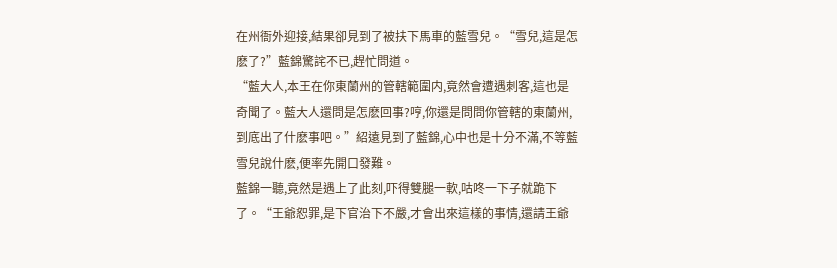在州衙外迎接,結果卻見到了被扶下馬車的藍雪兒。“雪兒,這是怎麽了?”藍錦驚詫不已,趕忙問道。
“藍大人,本王在你東蘭州的管轄範圍内,竟然會遭遇刺客,這也是奇聞了。藍大人還問是怎麽回事?哼,你還是問問你管轄的東蘭州,到底出了什麽事吧。”紹遠見到了藍錦,心中也是十分不滿,不等藍雪兒說什麽,便率先開口發難。
藍錦一聽,竟然是遇上了此刻,吓得雙腿一軟,咕咚一下子就跪下了。“王爺恕罪,是下官治下不嚴,才會出來這樣的事情,還請王爺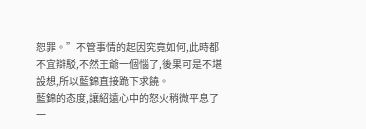恕罪。”不管事情的起因究竟如何,此時都不宜辯駁,不然王爺一個惱了,後果可是不堪設想,所以藍錦直接跪下求饒。
藍錦的态度,讓紹遠心中的怒火稍微平息了一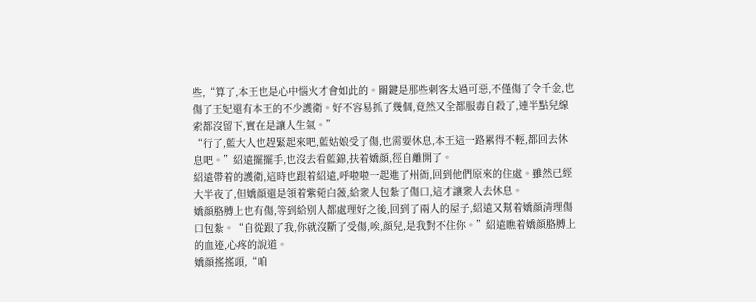些,“算了,本王也是心中惱火才會如此的。關鍵是那些刺客太過可惡,不僅傷了令千金,也傷了王妃還有本王的不少護衛。好不容易抓了幾個,竟然又全都服毒自殺了,連半點兒線索都沒留下,實在是讓人生氣。”
“行了,藍大人也趕緊起來吧,藍姑娘受了傷,也需要休息,本王這一路累得不輕,都回去休息吧。”紹遠擺擺手,也沒去看藍錦,扶着嬌顔,徑自離開了。
紹遠帶着的護衛,這時也跟着紹遠,呼啦啦一起進了州衙,回到他們原來的住處。雖然已經大半夜了,但嬌顔還是領着紫菀白薇,給衆人包紮了傷口,這才讓衆人去休息。
嬌顔胳膊上也有傷,等到給别人都處理好之後,回到了兩人的屋子,紹遠又幫着嬌顔清理傷口包紮。“自從跟了我,你就沒斷了受傷,唉,顔兒,是我對不住你。”紹遠瞧着嬌顔胳膊上的血迹,心疼的說道。
嬌顔搖搖頭,“咱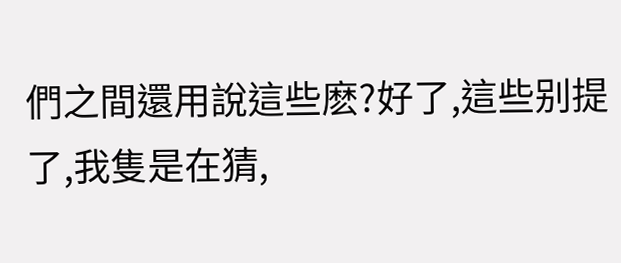們之間還用說這些麽?好了,這些别提了,我隻是在猜,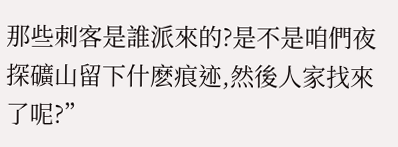那些刺客是誰派來的?是不是咱們夜探礦山留下什麽痕迹,然後人家找來了呢?”